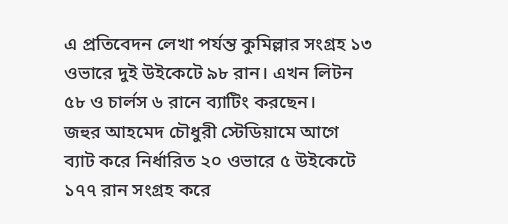এ প্রতিবেদন লেখা পর্যন্ত কুমিল্লার সংগ্রহ ১৩ ওভারে দুই উইকেটে ৯৮ রান। এখন লিটন ৫৮ ও চার্লস ৬ রানে ব্যাটিং করছেন।
জহুর আহমেদ চৌধুরী স্টেডিয়ামে আগে ব্যাট করে নির্ধারিত ২০ ওভারে ৫ উইকেটে ১৭৭ রান সংগ্রহ করে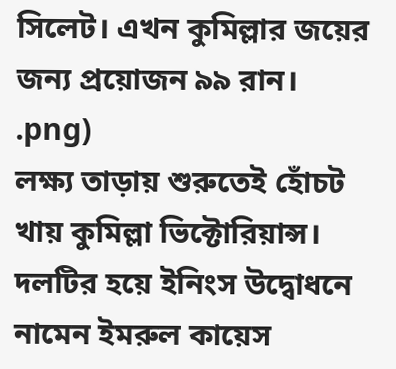সিলেট। এখন কুমিল্লার জয়ের জন্য প্রয়োজন ৯৯ রান।
.png)
লক্ষ্য তাড়ায় শুরুতেই হোঁচট খায় কুমিল্লা ভিক্টোরিয়ান্স। দলটির হয়ে ইনিংস উদ্বোধনে নামেন ইমরুল কায়েস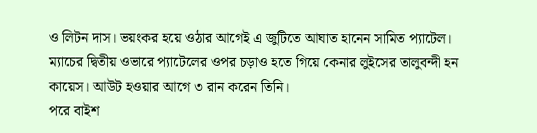ও লিটন দাস। ভয়ংকর হয়ে ওঠার আগেই এ জুটিতে আঘাত হানেন সামিত প্যাটেল।
ম্যাচের দ্বিতীয় ওভারে প্যাটেলের ওপর চড়াও হতে গিয়ে কেনার লুইসের তালুবন্দী হন কায়েস। আউট হওয়ার আগে ৩ রান করেন তিনি।
পরে বাইশ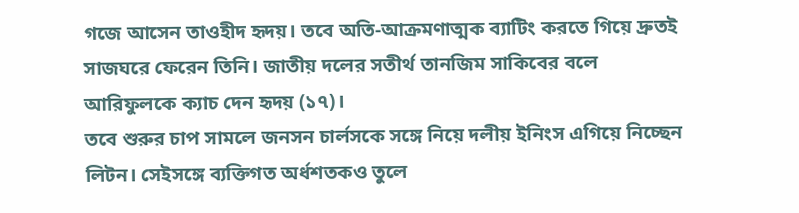গজে আসেন তাওহীদ হৃদয়। তবে অতি-আক্রমণাত্মক ব্যাটিং করতে গিয়ে দ্রুতই সাজঘরে ফেরেন তিনি। জাতীয় দলের সতীর্থ তানজিম সাকিবের বলে আরিফুলকে ক্যাচ দেন হৃদয় (১৭)।
তবে শুরুর চাপ সামলে জনসন চার্লসকে সঙ্গে নিয়ে দলীয় ইনিংস এগিয়ে নিচ্ছেন লিটন। সেইসঙ্গে ব্যক্তিগত অর্ধশতকও তুলে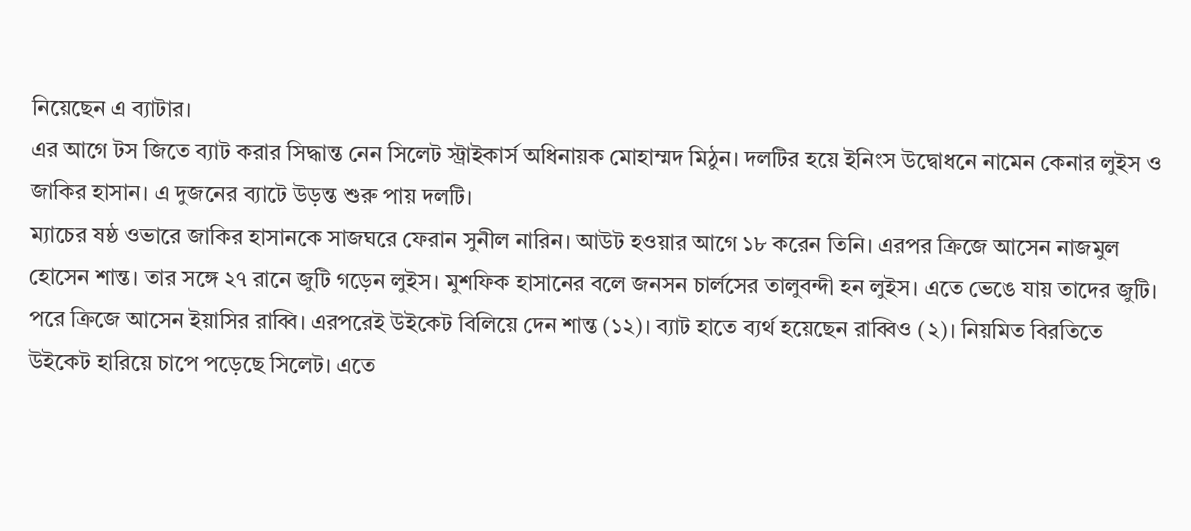নিয়েছেন এ ব্যাটার।
এর আগে টস জিতে ব্যাট করার সিদ্ধান্ত নেন সিলেট স্ট্রাইকার্স অধিনায়ক মোহাম্মদ মিঠুন। দলটির হয়ে ইনিংস উদ্বোধনে নামেন কেনার লুইস ও জাকির হাসান। এ দুজনের ব্যাটে উড়ন্ত শুরু পায় দলটি।
ম্যাচের ষষ্ঠ ওভারে জাকির হাসানকে সাজঘরে ফেরান সুনীল নারিন। আউট হওয়ার আগে ১৮ করেন তিনি। এরপর ক্রিজে আসেন নাজমুল হোসেন শান্ত। তার সঙ্গে ২৭ রানে জুটি গড়েন লুইস। মুশফিক হাসানের বলে জনসন চার্লসের তালুবন্দী হন লুইস। এতে ভেঙে যায় তাদের জুটি।
পরে ক্রিজে আসেন ইয়াসির রাব্বি। এরপরেই উইকেট বিলিয়ে দেন শান্ত (১২)। ব্যাট হাতে ব্যর্থ হয়েছেন রাব্বিও (২)। নিয়মিত বিরতিতে উইকেট হারিয়ে চাপে পড়েছে সিলেট। এতে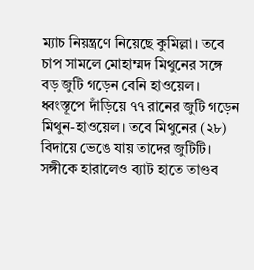ম্যাচ নিয়ন্ত্রণে নিয়েছে কুমিল্লা। তবে চাপ সামলে মোহাম্মদ মিথুনের সঙ্গে বড় জুটি গড়েন বেনি হাওয়েল।
ধ্বংস্তূপে দাঁড়িয়ে ৭৭ রানের জুটি গড়েন মিথুন-হাওয়েল। তবে মিথুনের (২৮) বিদায়ে ভেঙে যায় তাদের জুটিটি। সঙ্গীকে হারালেও ব্যাট হাতে তাণ্ডব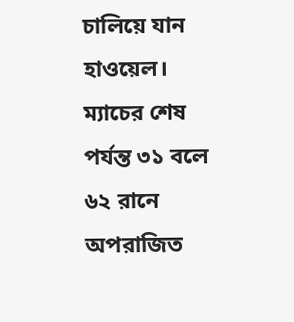চালিয়ে যান হাওয়েল।
ম্যাচের শেষ পর্যন্ত ৩১ বলে ৬২ রানে অপরাজিত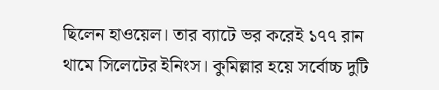ছিলেন হাওয়েল। তার ব্যাটে ভর করেই ১৭৭ রান থামে সিলেটের ইনিংস। কুমিল্লার হয়ে সর্বোচ্চ দুটি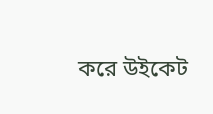করে উইকেট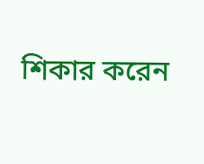শিকার করেন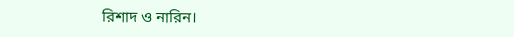রিশাদ ও নারিন।